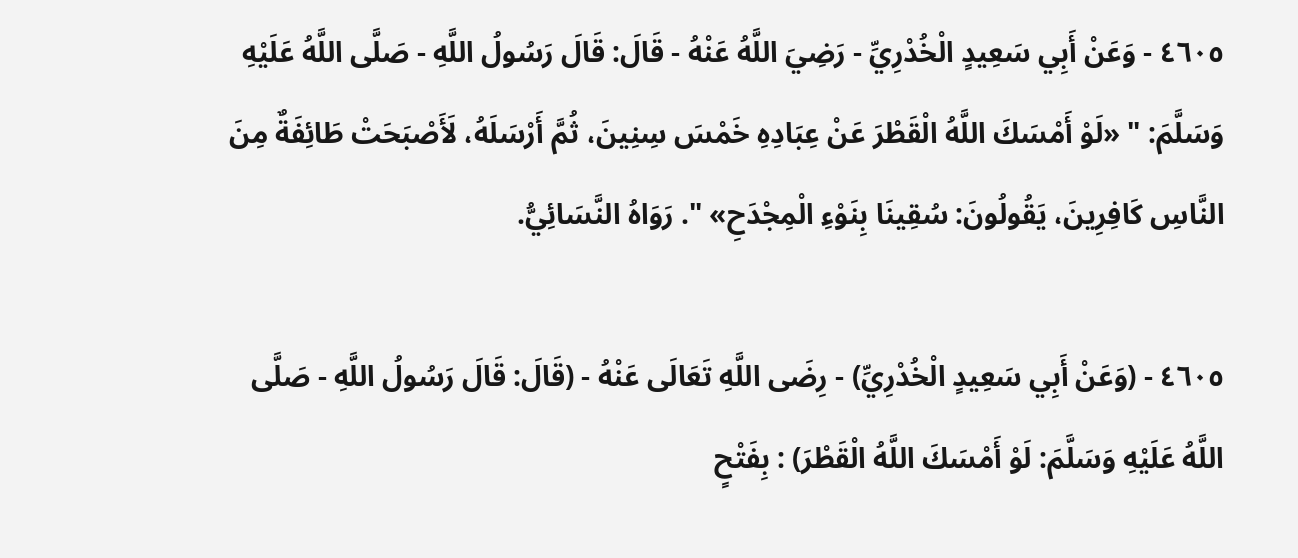٤٦٠٥ - وَعَنْ أَبِي سَعِيدٍ الْخُدْرِيِّ - رَضِيَ اللَّهُ عَنْهُ - قَالَ: قَالَ رَسُولُ اللَّهِ - صَلَّى اللَّهُ عَلَيْهِ وَسَلَّمَ: " «لَوْ أَمْسَكَ اللَّهُ الْقَطْرَ عَنْ عِبَادِهِ خَمْسَ سِنِينَ، ثُمَّ أَرْسَلَهُ، لَأَصْبَحَتْ طَائِفَةٌ مِنَ النَّاسِ كَافِرِينَ، يَقُولُونَ: سُقِينَا بِنَوْءِ الْمِجْدَحِ» ". رَوَاهُ النَّسَائِيُّ.

٤٦٠٥ - (وَعَنْ أَبِي سَعِيدٍ الْخُدْرِيِّ) - رِضَى اللَّهِ تَعَالَى عَنْهُ - (قَالَ: قَالَ رَسُولُ اللَّهِ - صَلَّى اللَّهُ عَلَيْهِ وَسَلَّمَ: لَوْ أَمْسَكَ اللَّهُ الْقَطْرَ) : بِفَتْحٍ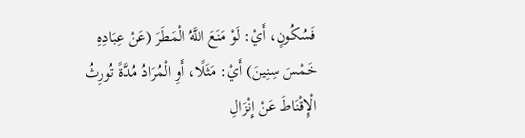فَسُكُونٍ، أَيْ: لَوْ مَنَعَ اللَّهُ الْمَطَرَ (عَنْ عِبَادِهِ خَمْسَ سِنِينَ) أَيْ: مَثَلًا، أَوِ الْمُرَادُ مُدَّةً تُورِثُ الْإِقْنَاطَ عَنْ إِنْزَالِ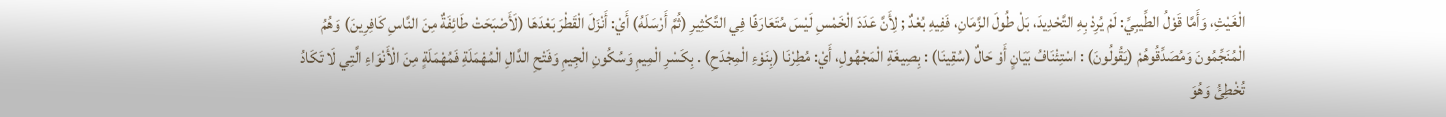الْغَيْثِ، وَأَمَّا قَوْلُ الطِّيبِيِّ: لَمْ يُرِدْ بِهِ التَّحْدِيدَ، بَلْ طُولَ الزَّمَانِ، فَفِيهِ بُعْدٌ ; لِأَنَّ عَدَدَ الْخَمْسِ لَيْسَ مُتَعَارَفًا فِي التَّكْثِيرِ (ثُمَّ أَرْسَلَهُ) أَيْ: أَنْزَلَ الْقَطْرَ بَعْدَهَا (لَأَصْبَحَتْ طَائِفَةٌ مِنَ النَّاسِ كَافِرِينَ) وَهُمُ الْمُنَجِّمُونَ وَمُصَدِّقُوهُمْ (يَقُولُونَ) : اسْتِئْنَافُ بَيَانٍ أَوْ حَالٌ (سُقِينَا) : بِصِيغَةِ الْمَجْهُولِ، أَيْ: مُطِرْنَا (بِنَوْءِ الْمِجْدَحِ) . بِكَسْرِ الْمِيمِ وَسُكُونِ الْجِيمِ وَفَتْحِ الدَّالِ الْمُهْمَلَةِ فَمُهْمَلَةٍ مِنَ الْأَنْوَاءِ الَّتِي لَا تَكَادُ تُخْطِئُ وَهُوَ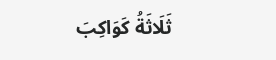ثَلَاثَةُ كَوَاكِبَ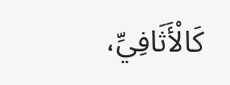كَالْأَثَافِيِّ،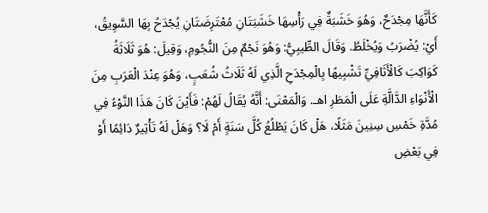كَأَنَّهَا مِجْدَحٌ، وَهُوَ خَشَبَةٌ فِي رَأْسِهَا خَشَبَتَانِ مُعْتَرِضَتَانِ يُجْدَحُ بِهَا السَّوِيقُ، أَيْ: يُضْرَبُ وَيُخْلَطُ. وَقَالَ الطِّيبِيُّ: وَهُوَ نَجْمٌ مِنَ النُّجُومِ، وَقِيلَ: هُوَ ثَلَاثَةُ كَوَاكِبَ كَالْأَثَافِيِّ تَشْبِيهًا بِالْمِجْدَحِ الَّذِي لَهُ ثَلَاثُ شُعَبٍ، وَهُوَ عِنْدَ الْعَرَبِ مِنَ الْأَنْوَاءِ الدَّالَّةِ عَلَى الْمَطَرِ اهـ. وَالْمَعْنَى: أَنَّهُ يُقَالُ لَهُمْ: فَأَيْنَ كَانَ هَذَا النَّوْءُ فِي مُدَّةِ خَمْسِ سِنِينَ مَثَلًا، هَلْ كَانَ يَطْلُعُ كُلَّ سَنَةٍ أَمْ لَا؟ وَهَلْ لَهُ تَأْثِيرٌ دَائِمًا أَوْ فِي بَعْضِ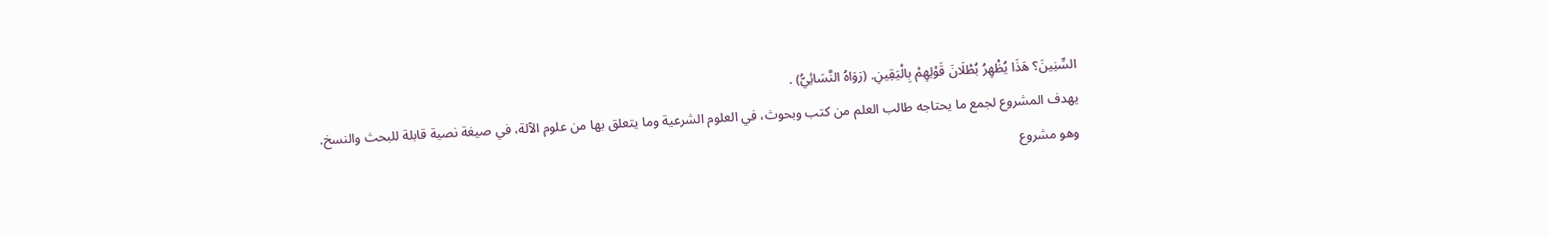السِّنِينَ؟ هَذَا يُظْهِرُ بُطْلَانَ قَوْلِهِمْ بِالْيَقِينِ. (رَوَاهُ النَّسَائِيُّ) .
يهدف المشروع لجمع ما يحتاجه طالب العلم من كتب وبحوث، في العلوم الشرعية وما يتعلق بها من علوم الآلة، في صيغة نصية قابلة للبحث والنسخ.
وهو مشروع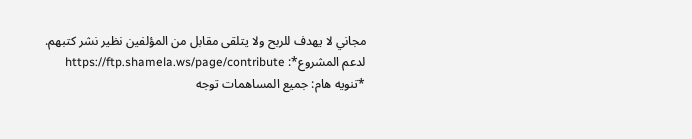مجاني لا يهدف للربح ولا يتلقى مقابل من المؤلفين نظير نشر كتبهم.
لدعم المشروع*: https://ftp.shamela.ws/page/contribute
*تنويه هام: جميع المساهمات توجه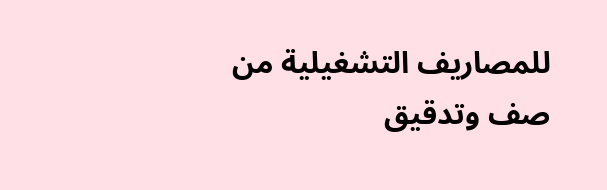للمصاريف التشغيلية من صف وتدقيق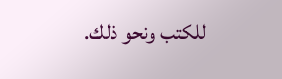للكتب ونحو ذلك.